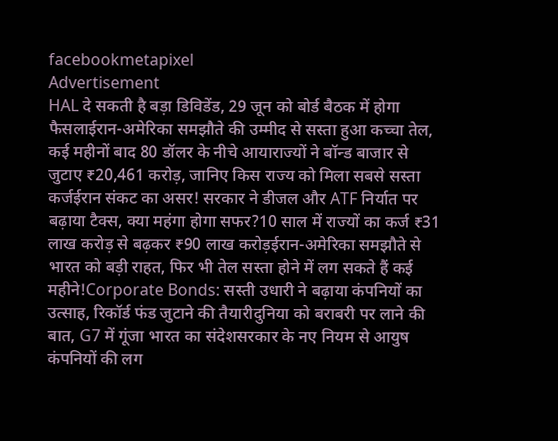facebookmetapixel
Advertisement
HAL दे सकती है बड़ा डिविडेंड, 29 जून को बोर्ड बैठक में होगा फैसलाईरान-अमेरिका समझौते की उम्मीद से सस्ता हुआ कच्चा तेल, कई महीनों बाद 80 डॉलर के नीचे आयाराज्यों ने बॉन्ड बाजार से जुटाए ₹20,461 करोड़, जानिए किस राज्य को मिला सबसे सस्ता कर्जईरान संकट का असर! सरकार ने डीजल और ATF निर्यात पर बढ़ाया टैक्स, क्या महंगा होगा सफर?10 साल में राज्यों का कर्ज ₹31 लाख करोड़ से बढ़कर ₹90 लाख करोड़ईरान-अमेरिका समझौते से भारत को बड़ी राहत, फिर भी तेल सस्ता होने में लग सकते हैं कई महीने!Corporate Bonds: सस्ती उधारी ने बढ़ाया कंपनियों का उत्साह, रिकॉर्ड फंड जुटाने की तैयारीदुनिया को बराबरी पर लाने की बात, G7 में गूंजा भारत का संदेशसरकार के नए नियम से आयुष कंपनियों की लग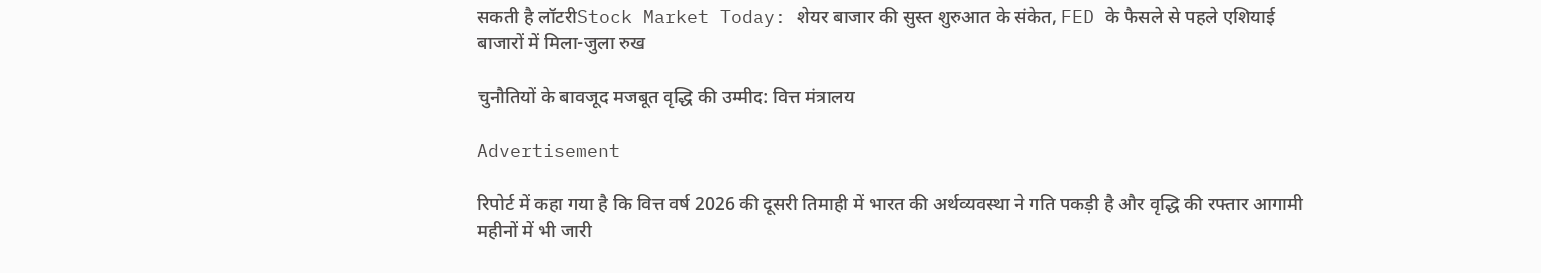सकती है लॉटरीStock Market Today: शेयर बाजार की सुस्त शुरुआत के संकेत, FED के फैसले से पहले एशियाई बाजारों में मिला-जुला रुख

चुनौतियों के बावजूद मजबूत वृद्धि की उम्मीद: वित्त मंत्रालय

Advertisement

रिपोर्ट में कहा गया है कि वित्त वर्ष 2026 की दूसरी तिमाही में भारत की अर्थव्यवस्था ने गति पकड़ी है और वृद्धि की रफ्तार आगामी महीनों में भी जारी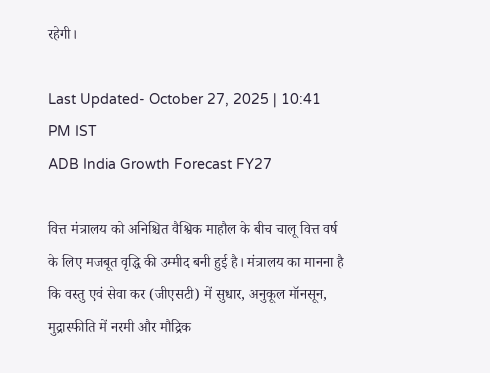रहेगी।

Last Updated- October 27, 2025 | 10:41 PM IST
ADB India Growth Forecast FY27

वित्त मंत्रालय को अनिश्चित वैश्विक माहौल के बीच चालू वित्त वर्ष के लिए मजबूत वृद्धि की उम्मीद बनी हुई है। मंत्रालय का मानना है कि वस्तु एवं सेवा कर (जीएसटी) में सुधार, अनुकूल मॉनसून, मुद्रास्फीति में नरमी और मौद्रिक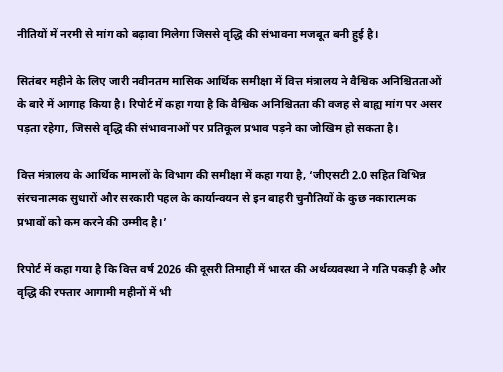नीतियों में नरमी से मांग को बढ़ावा मिलेगा जिससे वृद्धि की संभावना मजबूत बनी हुई है।

सितंबर महीने के लिए जारी नवीनतम मासिक आर्थिक समीक्षा में वित्त मंत्रालय ने वैश्विक अनिश्चितताओं के बारे में आगाह किया है। रिपोर्ट में कहा गया है कि वैश्विक अनिश्चितता की वजह से बाह्य मांग पर असर पड़ता रहेगा, जिससे वृद्धि की संभावनाओं पर प्रतिकूल प्रभाव पड़ने का जोखिम हो सकता है।

वित्त मंत्रालय के आर्थिक मामलों के विभाग की समीक्षा में कहा गया है, ‘जीएसटी 2.0 सहित विभिन्न संरचनात्मक सुधारों और सरकारी पहल के कार्यान्वयन से इन बाहरी चुनौतियों के कुछ नकारात्मक प्रभावों को कम करने की उम्मीद है।’

रिपोर्ट में कहा गया है कि वित्त वर्ष 2026 की दूसरी तिमाही में भारत की अर्थव्यवस्था ने गति पकड़ी है और वृद्धि की रफ्तार आगामी महीनों में भी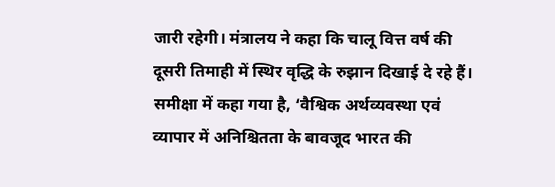जारी रहेगी। मंत्रालय ने कहा कि चालू वित्त वर्ष की दूसरी तिमाही में स्थिर वृद्धि के रुझान दिखाई दे रहे हैं। समीक्षा में कहा गया है, ‘वैश्विक अर्थव्यवस्था एवं व्यापार में अनिश्चितता के बावजूद भारत की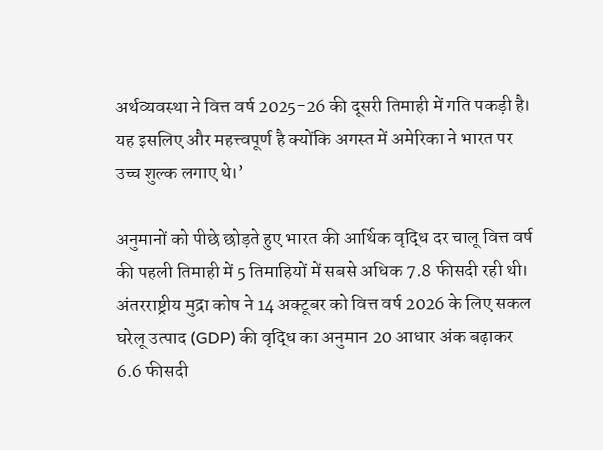अर्थव्यवस्था ने वित्त वर्ष 2025-26 की दूसरी तिमाही में गति पकड़ी है। यह इसलिए और महत्त्वपूर्ण है क्योंकि अगस्त में अमेरिका ने भारत पर उच्च शुल्क लगाए थे।’

अनुमानों को पीछे छोड़ते हुए भारत की आर्थिक वृद्धि दर चालू वित्त वर्ष की पहली तिमाही में 5 तिमाहियों में सबसे अधिक 7.8 फीसदी रही थी। अंतरराष्ट्रीय मुद्रा कोष ने 14 अक्टूबर को वित्त वर्ष 2026 के लिए सकल घरेलू उत्पाद (GDP) की वृद्धि का अनुमान 20 आधार अंक बढ़ाकर 6.6 फीसदी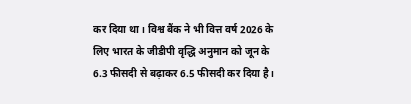कर दिया था। विश्व बैंक ने भी वित्त वर्ष 2026 के लिए भारत के जीडीपी वृद्धि अनुमान को जून के 6.3 फीसदी से बढ़ाकर 6.5 फीसदी कर दिया है।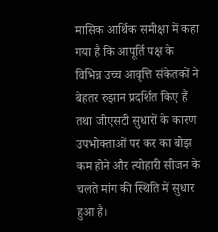मासिक आर्थिक समीक्षा में कहा गया है कि आपूर्ति पक्ष के विभिन्न उच्च आवृत्ति संकेतकों ने बेहतर रुझान प्रदर्शित किए हैं तथा जीएसटी सुधारों के कारण उपभोक्ताओं पर कर का बोझ कम होने और त्योहारी सीजन के चलते मांग की स्थिति में सुधार हुआ है।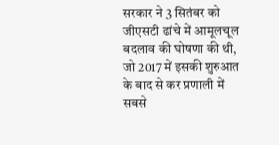सरकार ने 3 सितंबर को जीएसटी ढांचे में आमूलचूल बदलाव की घोषणा की थी, जो 2017 में इसकी शुरुआत के बाद से कर प्रणाली में सबसे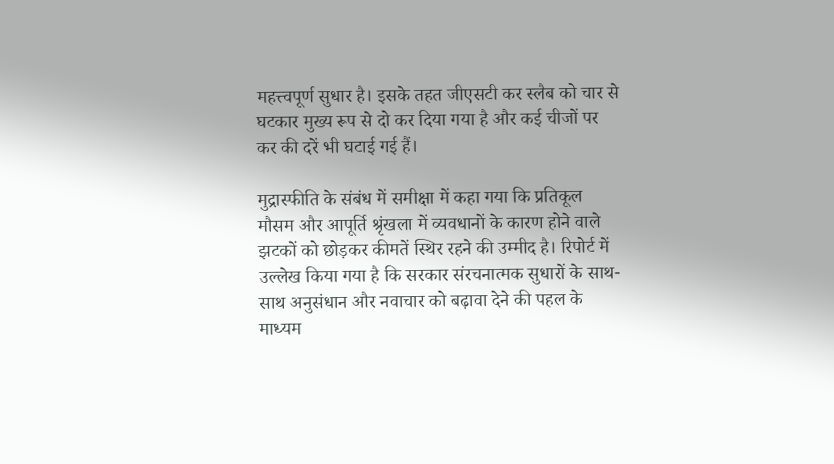महत्त्वपूर्ण सुधार है। इसके तहत जीएसटी कर स्लैब को चार से घटकार मुख्य रूप से दो कर दिया गया है और कई चीजों पर कर की दरें भी घटाई गई हैं।

मुद्रास्फीति के संबंध में समीक्षा में कहा गया कि प्रतिकूल मौसम और आपूर्ति श्रृंखला में व्यवधानों के कारण होने वाले झटकों को छोड़कर कीमतें स्थिर रहने की उम्मीद है। रिपोर्ट में उल्लेख किया गया है कि सरकार संरचनात्मक सुधारों के साथ-साथ अनुसंधान और नवाचार को बढ़ावा देने की पहल के माध्यम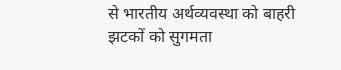से भारतीय अर्थव्यवस्था को बाहरी झटकों को सुगमता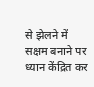से झेलने में सक्षम बनाने पर ध्यान केंद्रित कर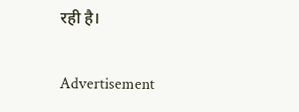रही है।

Advertisement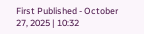First Published - October 27, 2025 | 10:32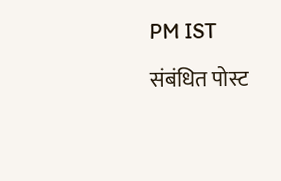PM IST

संबंधित पोस्ट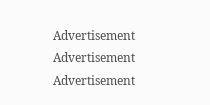Advertisement
Advertisement
Advertisement